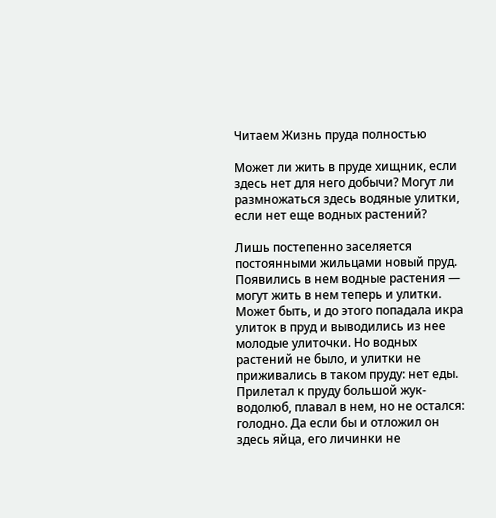Читаем Жизнь пруда полностью

Может ли жить в пруде хищник, если здесь нет для него добычи? Могут ли размножаться здесь водяные улитки, если нет еще водных растений?

Лишь постепенно заселяется постоянными жильцами новый пруд. Появились в нем водные растения — могут жить в нем теперь и улитки. Может быть, и до этого попадала икра улиток в пруд и выводились из нее молодые улиточки. Но водных растений не было, и улитки не приживались в таком пруду: нет еды. Прилетал к пруду большой жук-водолюб, плавал в нем, но не остался: голодно. Да если бы и отложил он здесь яйца, его личинки не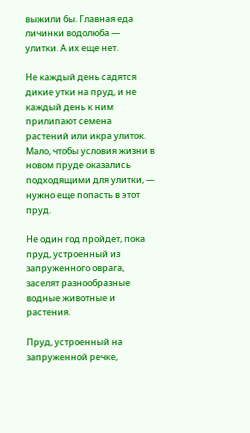выжили бы. Главная еда личинки водолюба — улитки. А их еще нет.

Не каждый день садятся дикие утки на пруд, и не каждый день к ним прилипают семена растений или икра улиток. Мало, чтобы условия жизни в новом пруде оказались подходящими для улитки, — нужно еще попасть в этот пруд.

Не один год пройдет, пока пруд, устроенный из запруженного оврага, заселят разнообразные водные животные и растения.

Пруд, устроенный на запруженной речке,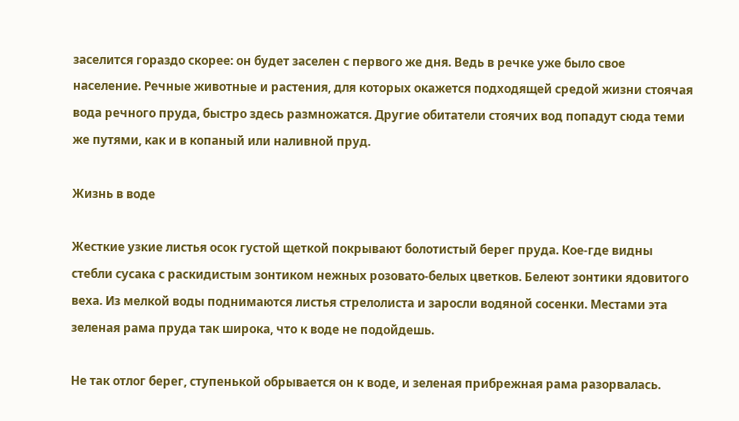заселится гораздо скорее: он будет заселен с первого же дня. Ведь в речке уже было свое население. Речные животные и растения, для которых окажется подходящей средой жизни стоячая вода речного пруда, быстро здесь размножатся. Другие обитатели стоячих вод попадут сюда теми же путями, как и в копаный или наливной пруд.

Жизнь в воде

Жесткие узкие листья осок густой щеткой покрывают болотистый берег пруда. Кое-где видны стебли сусака с раскидистым зонтиком нежных розовато-белых цветков. Белеют зонтики ядовитого веха. Из мелкой воды поднимаются листья стрелолиста и заросли водяной сосенки. Местами эта зеленая рама пруда так широка, что к воде не подойдешь.

Не так отлог берег, ступенькой обрывается он к воде, и зеленая прибрежная рама разорвалась.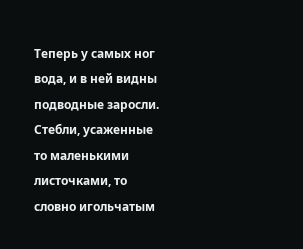Теперь у самых ног вода, и в ней видны подводные заросли. Стебли, усаженные то маленькими листочками, то словно игольчатым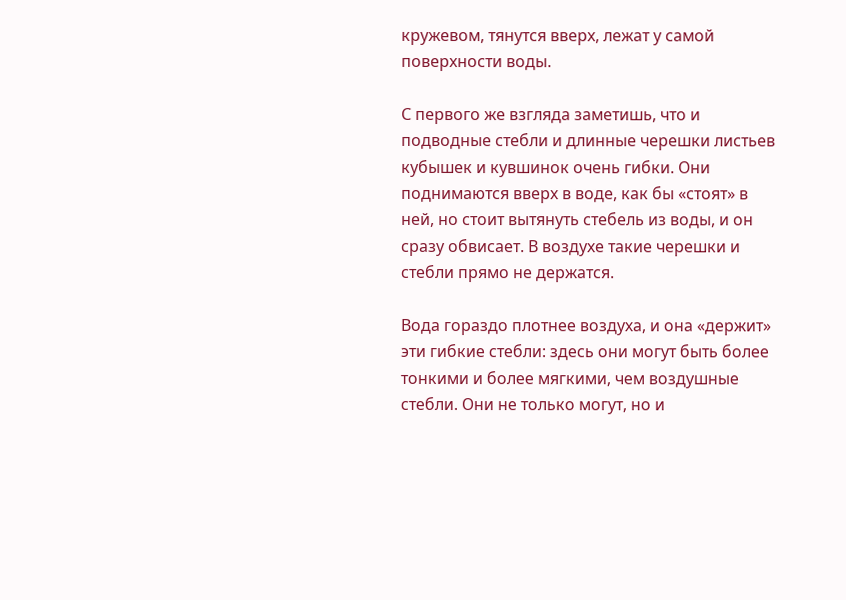кружевом, тянутся вверх, лежат у самой поверхности воды.

С первого же взгляда заметишь, что и подводные стебли и длинные черешки листьев кубышек и кувшинок очень гибки. Они поднимаются вверх в воде, как бы «стоят» в ней, но стоит вытянуть стебель из воды, и он сразу обвисает. В воздухе такие черешки и стебли прямо не держатся.

Вода гораздо плотнее воздуха, и она «держит» эти гибкие стебли: здесь они могут быть более тонкими и более мягкими, чем воздушные стебли. Они не только могут, но и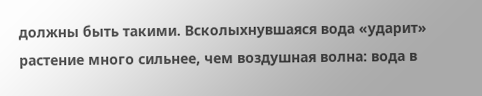должны быть такими. Всколыхнувшаяся вода «ударит» растение много сильнее, чем воздушная волна: вода в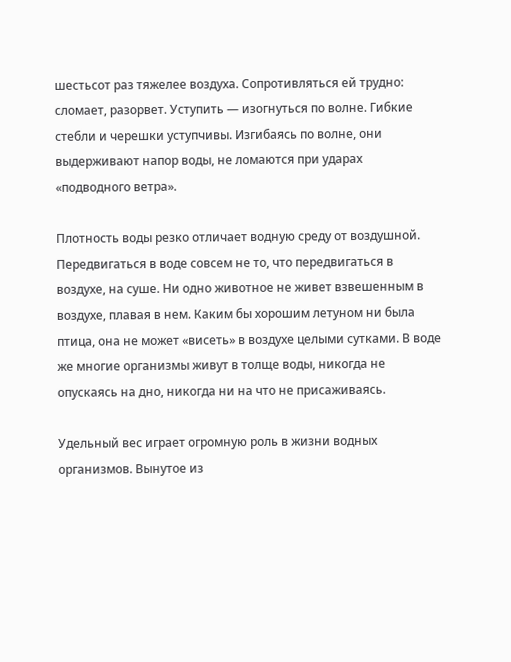шестьсот раз тяжелее воздуха. Сопротивляться ей трудно: сломает, разорвет. Уступить — изогнуться по волне. Гибкие стебли и черешки уступчивы. Изгибаясь по волне, они выдерживают напор воды, не ломаются при ударах «подводного ветра».

Плотность воды резко отличает водную среду от воздушной. Передвигаться в воде совсем не то, что передвигаться в воздухе, на суше. Ни одно животное не живет взвешенным в воздухе, плавая в нем. Каким бы хорошим летуном ни была птица, она не может «висеть» в воздухе целыми сутками. В воде же многие организмы живут в толще воды, никогда не опускаясь на дно, никогда ни на что не присаживаясь.

Удельный вес играет огромную роль в жизни водных организмов. Вынутое из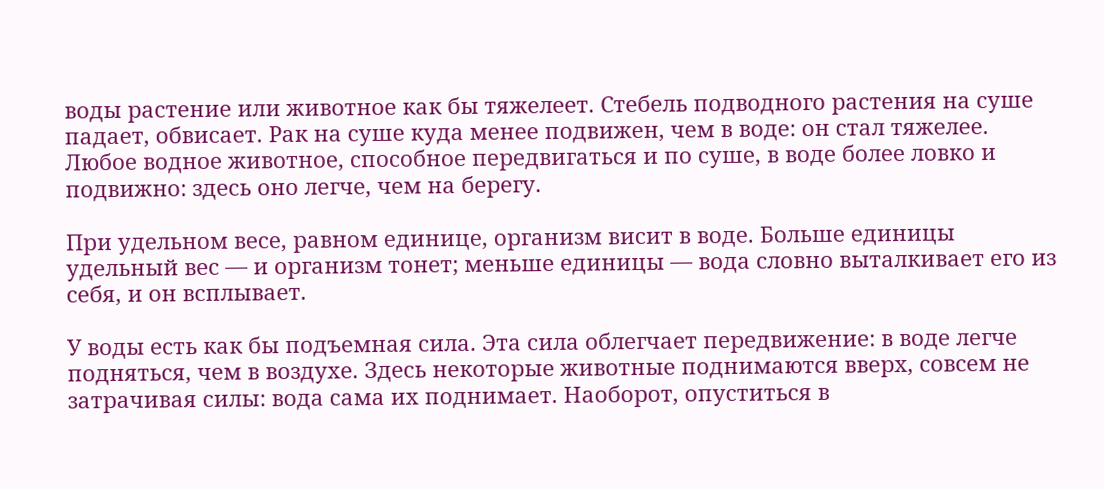воды растение или животное как бы тяжелеет. Стебель подводного растения на суше падает, обвисает. Рак на суше куда менее подвижен, чем в воде: он стал тяжелее. Любое водное животное, способное передвигаться и по суше, в воде более ловко и подвижно: здесь оно легче, чем на берегу.

При удельном весе, равном единице, организм висит в воде. Больше единицы удельный вес — и организм тонет; меньше единицы — вода словно выталкивает его из себя, и он всплывает.

У воды есть как бы подъемная сила. Эта сила облегчает передвижение: в воде легче подняться, чем в воздухе. Здесь некоторые животные поднимаются вверх, совсем не затрачивая силы: вода сама их поднимает. Наоборот, опуститься в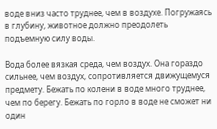воде вниз часто труднее, чем в воздухе. Погружаясь в глубину, животное должно преодолеть подъемную силу воды.

Вода более вязкая среда, чем воздух. Она гораздо сильнее, чем воздух, сопротивляется движущемуся предмету. Бежать по колени в воде много труднее, чем по берегу. Бежать по горло в воде не сможет ни один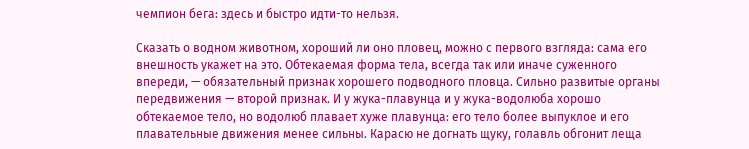чемпион бега: здесь и быстро идти-то нельзя.

Сказать о водном животном, хороший ли оно пловец, можно с первого взгляда: сама его внешность укажет на это. Обтекаемая форма тела, всегда так или иначе суженного впереди, — обязательный признак хорошего подводного пловца. Сильно развитые органы передвижения — второй признак. И у жука-плавунца и у жука-водолюба хорошо обтекаемое тело, но водолюб плавает хуже плавунца: его тело более выпуклое и его плавательные движения менее сильны. Карасю не догнать щуку, голавль обгонит леща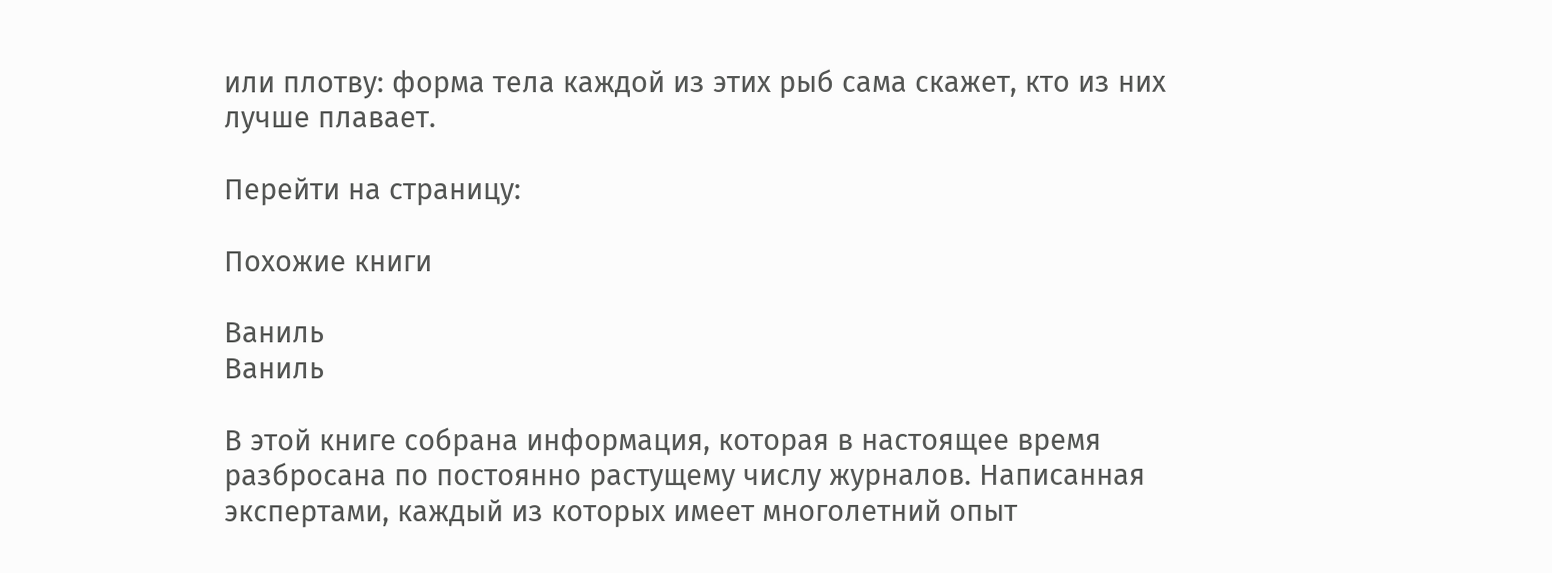или плотву: форма тела каждой из этих рыб сама скажет, кто из них лучше плавает.

Перейти на страницу:

Похожие книги

Ваниль
Ваниль

В этой книге собрана информация, которая в настоящее время разбросана по постоянно растущему числу журналов. Написанная экспертами, каждый из которых имеет многолетний опыт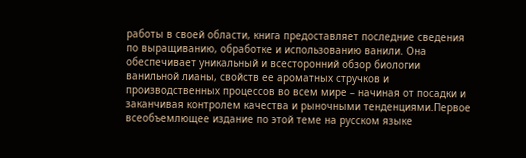работы в своей области, книга предоставляет последние сведения по выращиванию, обработке и использованию ванили. Она обеспечивает уникальный и всесторонний обзор биологии ванильной лианы, свойств ее ароматных стручков и производственных процессов во всем мире – начиная от посадки и заканчивая контролем качества и рыночными тенденциями.Первое всеобъемлющее издание по этой теме на русском языке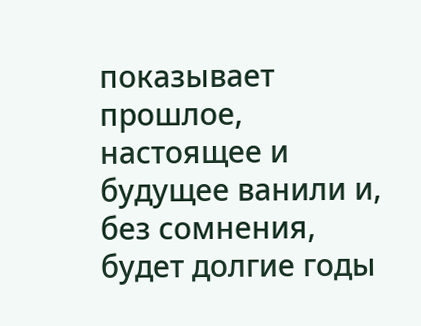показывает прошлое, настоящее и будущее ванили и, без сомнения, будет долгие годы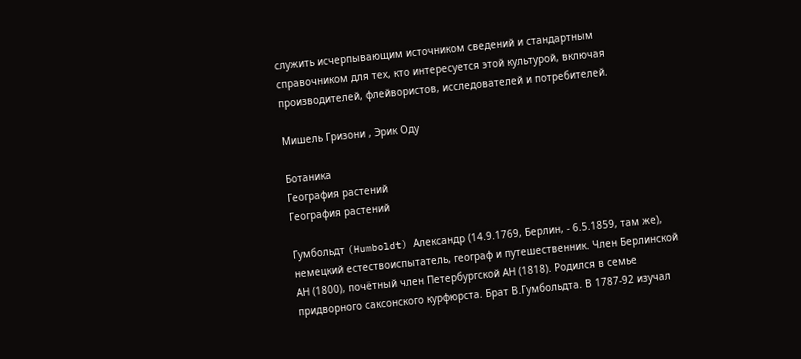служить исчерпывающим источником сведений и стандартным справочником для тех, кто интересуется этой культурой, включая производителей, флейвористов, исследователей и потребителей.

Мишель Гризони , Эрик Оду

Ботаника
География растений
География растений

Гумбольдт (Humboldt) Александр (14.9.1769, Берлин, - 6.5.1859, там же), немецкий естествоиспытатель, географ и путешественник. Член Берлинской АН (1800), почётный член Петербургской АН (1818). Родился в семье придворного саксонского курфюрста. Брат В.Гумбольдта. В 1787-92 изучал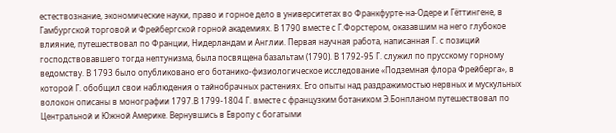естествознание, экономические науки, право и горное дело в университетах во Франкфурте-на-Одере и Гёттингене, в Гамбургской торговой и Фрейбергской горной академиях. В 1790 вместе с Г.Форстером, оказавшим на него глубокое влияние, путешествовал по Франции, Нидерландам и Англии. Первая научная работа, написанная Г. с позиций господствовавшего тогда нептунизма, была посвящена базальтам (1790). В 1792-95 Г. служил по прусскому горному ведомству. В 1793 было опубликовано его ботанико-физиологическое исследование «Подземная флора Фрейберга», в которой Г. обобщил свои наблюдения о тайнобрачных растениях. Его опыты над раздражимостью нервных и мускульных волокон описаны в монографии 1797.В 1799-1804 Г. вместе с французким ботаником Э.Бонпланом путешествовал по Центральной и Южной Америке. Вернувшись в Европу с богатыми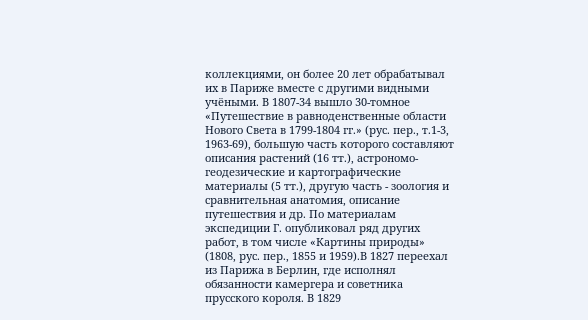коллекциями, он более 20 лет обрабатывал их в Париже вместе с другими видными учёными. В 1807-34 вышло 30-томное «Путешествие в равноденственные области Нового Света в 1799-1804 гг.» (рус. пер., т.1-3, 1963-69), большую часть которого составляют описания растений (16 тт.), астрономо-геодезические и картографические материалы (5 тт.), другую часть - зоология и сравнительная анатомия, описание путешествия и др. По материалам экспедиции Г. опубликовал ряд других работ, в том числе «Картины природы» (1808, рус. пер., 1855 и 1959).В 1827 переехал из Парижа в Берлин, где исполнял обязанности камергера и советника прусского короля. В 1829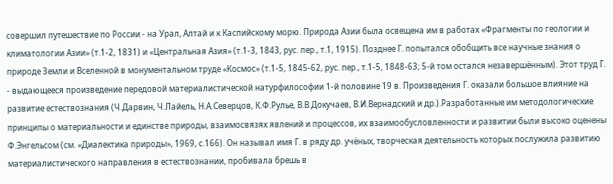совершил путешествие по России - на Урал, Алтай и к Каспийскому морю. Природа Азии была освещена им в работах «Фрагменты по геологии и климатологии Азии» (т.1-2, 1831) и «Центральная Азия» (т.1-3, 1843, рус. пер., т.1, 1915). Позднее Г. попытался обобщить все научные знания о природе Земли и Вселенной в монументальном труде «Космос» (т.1-5, 1845-62, рус. пер., т.1-5, 1848-63; 5-й том остался незавершённым). Этот труд Г. - выдающееся произведение передовой материалистической натурфилософии 1-й половине 19 в. Произведения Г. оказали большое влияние на развитие естествознания (Ч.Дарвин, Ч.Лайель, Н.А.Северцов, К.Ф.Рулье, В.В.Докучаев, В.И.Вернадский и др.).Разработанные им методологические принципы о материальности и единстве природы, взаимосвязях явлений и процессов, их взаимообусловленности и развитии были высоко оценены Ф.Энгельсом (см. «Диалектика природы», 1969, с.166). Он называл имя Г. в ряду др. учёных, творческая деятельность которых послужила развитию материалистического направления в естествознании, пробивала брешь в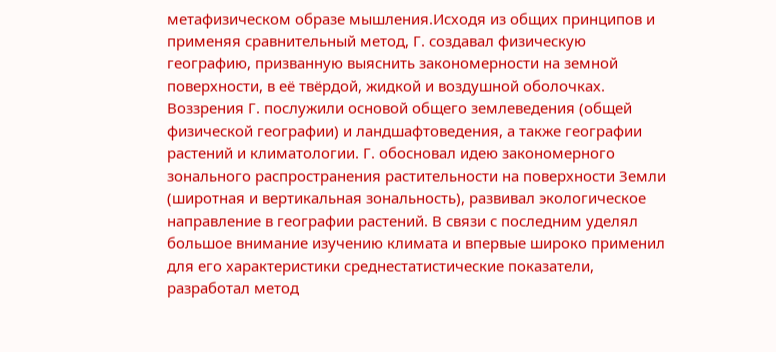метафизическом образе мышления.Исходя из общих принципов и применяя сравнительный метод, Г. создавал физическую географию, призванную выяснить закономерности на земной поверхности, в её твёрдой, жидкой и воздушной оболочках. Воззрения Г. послужили основой общего землеведения (общей физической географии) и ландшафтоведения, а также географии растений и климатологии. Г. обосновал идею закономерного зонального распространения растительности на поверхности Земли (широтная и вертикальная зональность), развивал экологическое направление в географии растений. В связи с последним уделял большое внимание изучению климата и впервые широко применил для его характеристики среднестатистические показатели, разработал метод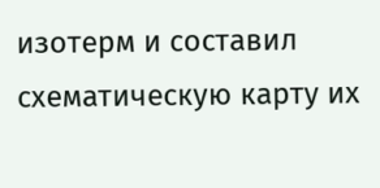изотерм и составил схематическую карту их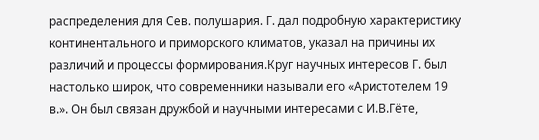распределения для Сев. полушария. Г. дал подробную характеристику континентального и приморского климатов, указал на причины их различий и процессы формирования.Круг научных интересов Г. был настолько широк, что современники называли его «Аристотелем 19 в.». Он был связан дружбой и научными интересами с И.В.Гёте,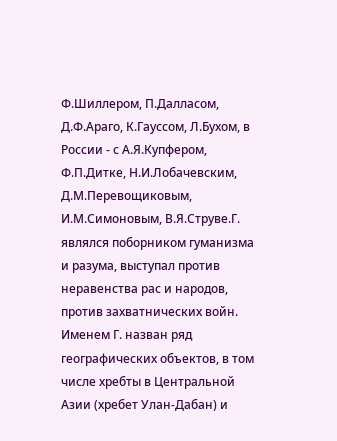Ф.Шиллером, П.Далласом, Д.Ф.Араго, К.Гауссом, Л.Бухом, в России - с А.Я.Купфером, Ф.П.Дитке, Н.И.Лобачевским, Д.М.Перевощиковым, И.М.Симоновым, В.Я.Струве.Г. являлся поборником гуманизма и разума, выступал против неравенства рас и народов, против захватнических войн. Именем Г. назван ряд географических объектов, в том числе хребты в Центральной Азии (хребет Улан-Дабан) и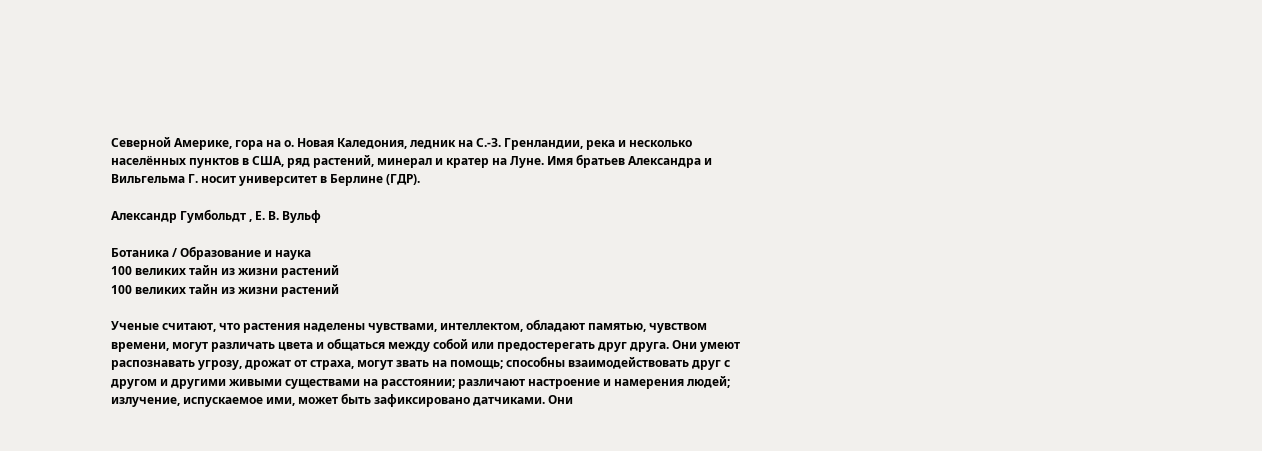Северной Америке, гора на о. Новая Каледония, ледник на С.-З. Гренландии, река и несколько населённых пунктов в США, ряд растений, минерал и кратер на Луне. Имя братьев Александра и Вильгельма Г. носит университет в Берлине (ГДР).

Александр Гумбольдт , Е. В. Вульф

Ботаника / Образование и наука
100 великих тайн из жизни растений
100 великих тайн из жизни растений

Ученые считают, что растения наделены чувствами, интеллектом, обладают памятью, чувством времени, могут различать цвета и общаться между собой или предостерегать друг друга. Они умеют распознавать угрозу, дрожат от страха, могут звать на помощь; способны взаимодействовать друг с другом и другими живыми существами на расстоянии; различают настроение и намерения людей; излучение, испускаемое ими, может быть зафиксировано датчиками. Они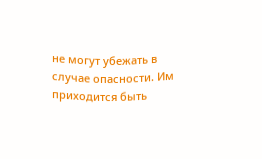не могут убежать в случае опасности. Им приходится быть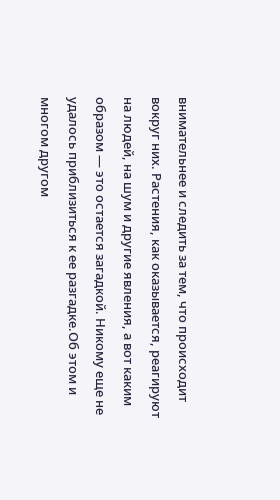внимательнее и следить за тем, что происходит вокруг них. Растения, как оказывается, реагируют на людей, на шум и другие явления, а вот каким образом — это остается загадкой. Никому еще не удалось приблизиться к ее разгадке.Об этом и многом другом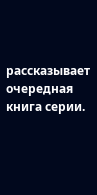рассказывает очередная книга серии.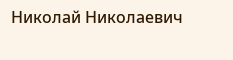Николай Николаевич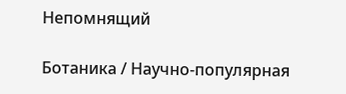Непомнящий

Ботаника / Научно-популярная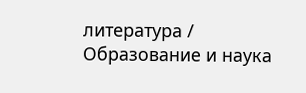литература / Образование и наука